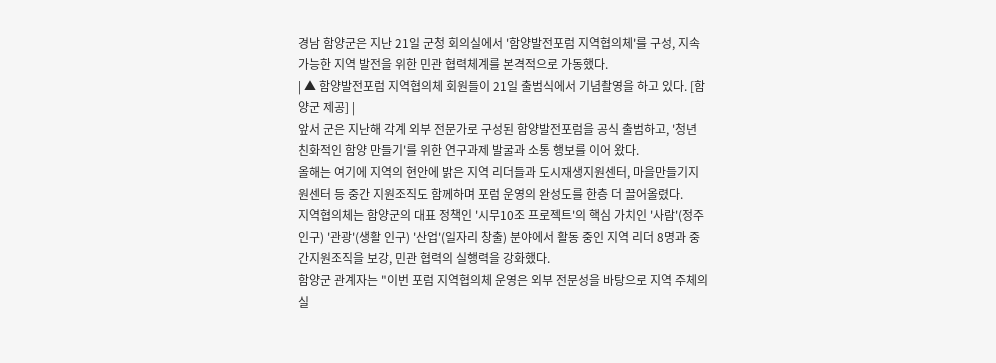경남 함양군은 지난 21일 군청 회의실에서 '함양발전포럼 지역협의체'를 구성, 지속가능한 지역 발전을 위한 민관 협력체계를 본격적으로 가동했다.
| ▲ 함양발전포럼 지역협의체 회원들이 21일 출범식에서 기념촬영을 하고 있다. [함양군 제공] |
앞서 군은 지난해 각계 외부 전문가로 구성된 함양발전포럼을 공식 출범하고, '청년 친화적인 함양 만들기'를 위한 연구과제 발굴과 소통 행보를 이어 왔다.
올해는 여기에 지역의 현안에 밝은 지역 리더들과 도시재생지원센터, 마을만들기지원센터 등 중간 지원조직도 함께하며 포럼 운영의 완성도를 한층 더 끌어올렸다.
지역협의체는 함양군의 대표 정책인 '시무10조 프로젝트'의 핵심 가치인 '사람'(정주 인구) '관광'(생활 인구) '산업'(일자리 창출) 분야에서 활동 중인 지역 리더 8명과 중간지원조직을 보강, 민관 협력의 실행력을 강화했다.
함양군 관계자는 "이번 포럼 지역협의체 운영은 외부 전문성을 바탕으로 지역 주체의 실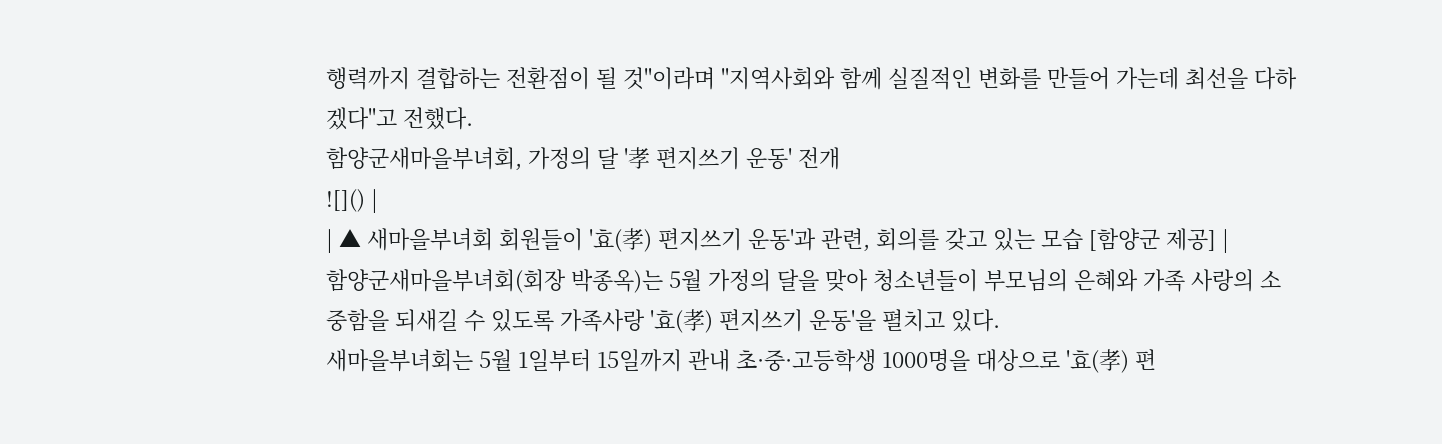행력까지 결합하는 전환점이 될 것"이라며 "지역사회와 함께 실질적인 변화를 만들어 가는데 최선을 다하겠다"고 전했다.
함양군새마을부녀회, 가정의 달 '孝 편지쓰기 운동' 전개
![]() |
| ▲ 새마을부녀회 회원들이 '효(孝) 편지쓰기 운동'과 관련, 회의를 갖고 있는 모습 [함양군 제공] |
함양군새마을부녀회(회장 박종옥)는 5월 가정의 달을 맞아 청소년들이 부모님의 은혜와 가족 사랑의 소중함을 되새길 수 있도록 가족사랑 '효(孝) 편지쓰기 운동'을 펼치고 있다.
새마을부녀회는 5월 1일부터 15일까지 관내 초·중·고등학생 1000명을 대상으로 '효(孝) 편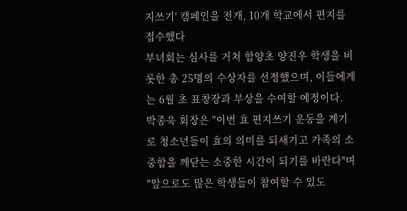지쓰기' 캠페인을 전개, 10개 학교에서 편지를 접수했다
부녀회는 심사를 거쳐 함양초 양진우 학생을 비롯한 총 25명의 수상자를 선정했으며, 이들에게는 6월 초 표창장과 부상을 수여할 예정이다.
박종욱 회장은 "이번 효 편지쓰기 운동을 계기로 청소년들이 효의 의미를 되새기고 가족의 소중함을 깨닫는 소중한 시간이 되기를 바란다"며 "앞으로도 많은 학생들이 참여할 수 있도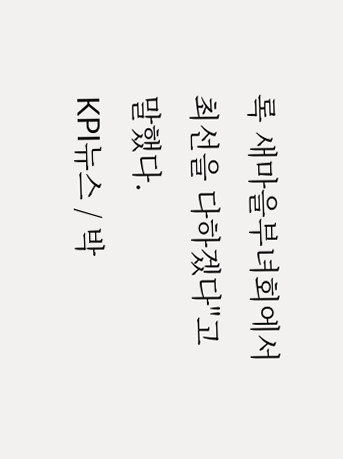록 새마을부녀회에서 최선을 다하겠다"고 말했다.
KPI뉴스 / 박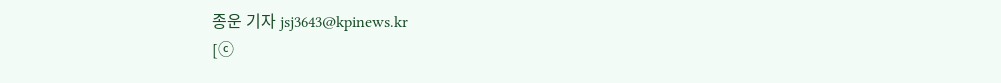종운 기자 jsj3643@kpinews.kr
[ⓒ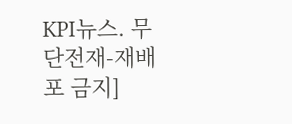KPI뉴스. 무단전재-재배포 금지]